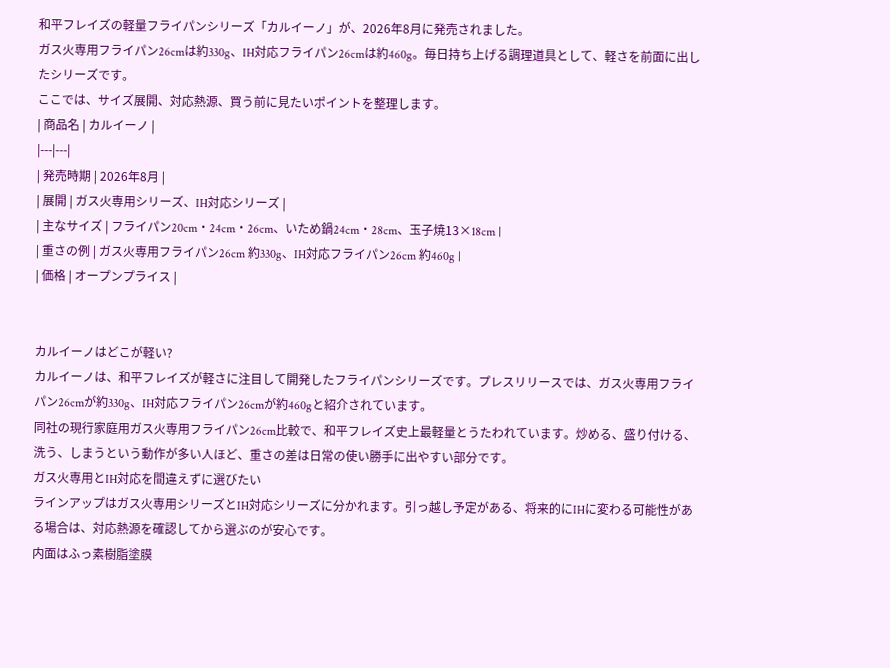和平フレイズの軽量フライパンシリーズ「カルイーノ」が、2026年8月に発売されました。
ガス火専用フライパン26cmは約330g、IH対応フライパン26cmは約460g。毎日持ち上げる調理道具として、軽さを前面に出したシリーズです。
ここでは、サイズ展開、対応熱源、買う前に見たいポイントを整理します。
| 商品名 | カルイーノ |
|---|---|
| 発売時期 | 2026年8月 |
| 展開 | ガス火専用シリーズ、IH対応シリーズ |
| 主なサイズ | フライパン20cm・24cm・26cm、いため鍋24cm・28cm、玉子焼13×18cm |
| 重さの例 | ガス火専用フライパン26cm 約330g、IH対応フライパン26cm 約460g |
| 価格 | オープンプライス |


カルイーノはどこが軽い?
カルイーノは、和平フレイズが軽さに注目して開発したフライパンシリーズです。プレスリリースでは、ガス火専用フライパン26cmが約330g、IH対応フライパン26cmが約460gと紹介されています。
同社の現行家庭用ガス火専用フライパン26cm比較で、和平フレイズ史上最軽量とうたわれています。炒める、盛り付ける、洗う、しまうという動作が多い人ほど、重さの差は日常の使い勝手に出やすい部分です。
ガス火専用とIH対応を間違えずに選びたい
ラインアップはガス火専用シリーズとIH対応シリーズに分かれます。引っ越し予定がある、将来的にIHに変わる可能性がある場合は、対応熱源を確認してから選ぶのが安心です。
内面はふっ素樹脂塗膜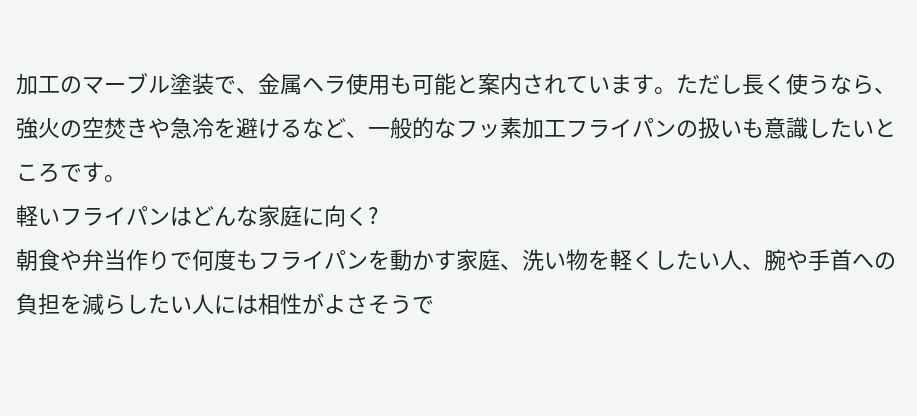加工のマーブル塗装で、金属ヘラ使用も可能と案内されています。ただし長く使うなら、強火の空焚きや急冷を避けるなど、一般的なフッ素加工フライパンの扱いも意識したいところです。
軽いフライパンはどんな家庭に向く?
朝食や弁当作りで何度もフライパンを動かす家庭、洗い物を軽くしたい人、腕や手首への負担を減らしたい人には相性がよさそうで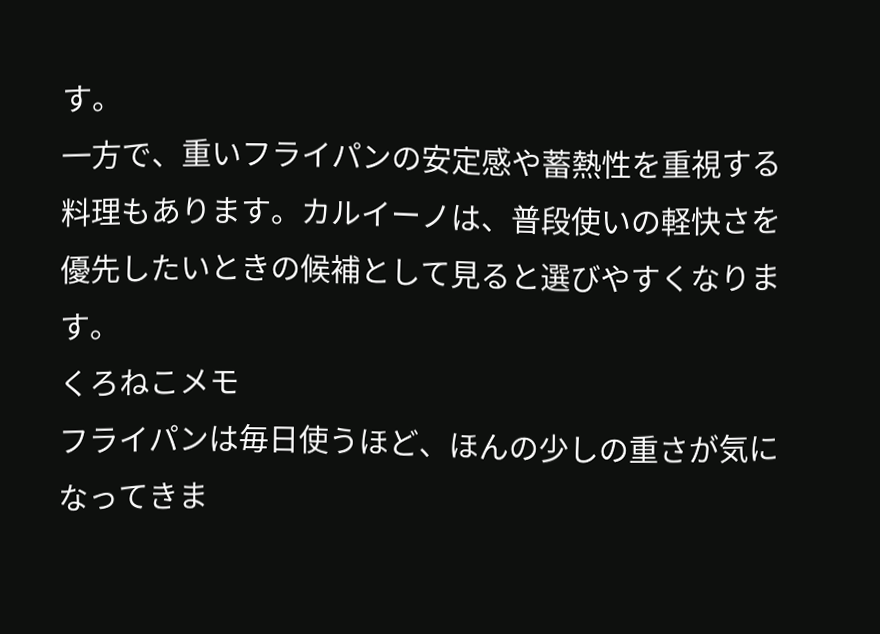す。
一方で、重いフライパンの安定感や蓄熱性を重視する料理もあります。カルイーノは、普段使いの軽快さを優先したいときの候補として見ると選びやすくなります。
くろねこメモ
フライパンは毎日使うほど、ほんの少しの重さが気になってきま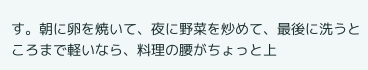す。朝に卵を焼いて、夜に野菜を炒めて、最後に洗うところまで軽いなら、料理の腰がちょっと上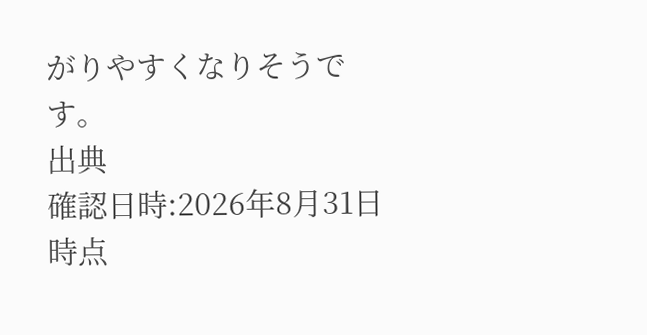がりやすくなりそうです。
出典
確認日時:2026年8月31日時点